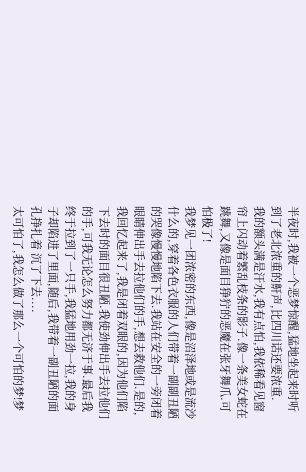半夜时,我被一个恶梦惊醒,猛地坐起来时听到了老北浓重的鼾声,比四川话还要浓重.
我的额头满是汗水,我有点怕,我依稀看见窗帘上闪动着繁乱枝条的影子.像一条美女蛇在跳舞,又像是面目狰狞的恶魔在张牙舞爪.可怕极了!
我梦见一团浓密的东西,像是沼泽地或是流沙什么的,穿着各色衣服的人们带着一副副丑陋的哭像慢慢地陷下去.我站在安全的一旁闭着眼睛伸出手去拉他们的手,想去救他们.是的,我回忆起来了,我是闭着双眼的,因为他们陷下去时的面目很丑陋.我使劲伸出手去拉他们的手,可我无论怎么努力都无济于事.最后我终于拉到了一只手,我猛地用劲一拉,我的身子却陷进了里面,随后,我带着一副丑陋的面孔挣扎着 沉了下去....
太可怕了,我怎么做了那么一个可怕的梦!梦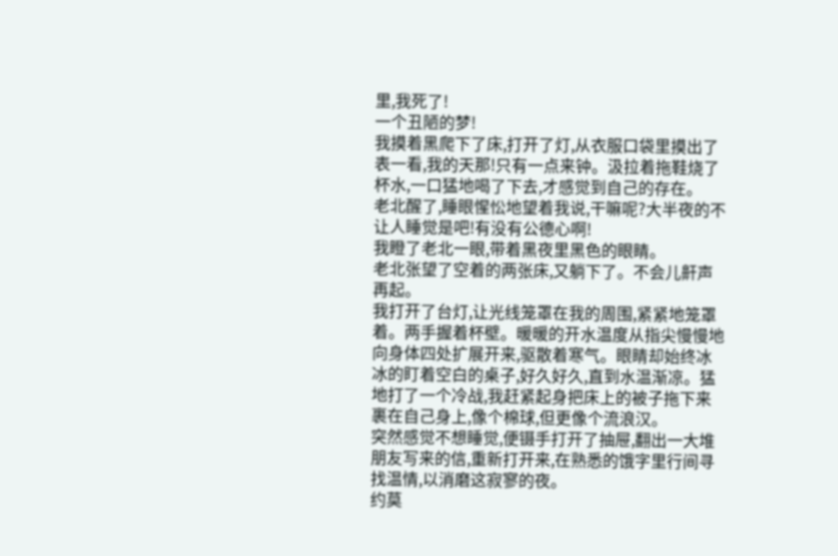里,我死了!
一个丑陋的梦!
我摸着黑爬下了床,打开了灯,从衣服口袋里摸出了表一看,我的天那!只有一点来钟。汲拉着拖鞋烧了杯水,一口猛地喝了下去,才感觉到自己的存在。
老北醒了,睡眼惺忪地望着我说,干嘛呢?大半夜的不让人睡觉是吧!有没有公德心啊!
我瞪了老北一眼,带着黑夜里黑色的眼睛。
老北张望了空着的两张床,又躺下了。不会儿鼾声再起。
我打开了台灯,让光线笼罩在我的周围,紧紧地笼罩着。两手握着杯壁。暖暖的开水温度从指尖慢慢地向身体四处扩展开来,驱散着寒气。眼睛却始终冰冰的盯着空白的桌子,好久好久,直到水温渐凉。猛地打了一个冷战,我赶紧起身把床上的被子拖下来裹在自己身上,像个棉球,但更像个流浪汉。
突然感觉不想睡觉,便镊手打开了抽屉,翻出一大堆朋友写来的信,重新打开来,在熟悉的饿字里行间寻找温情,以消磨这寂寥的夜。
约莫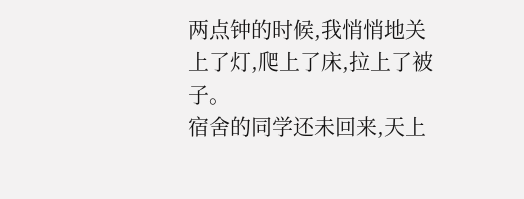两点钟的时候,我悄悄地关上了灯,爬上了床,拉上了被子。
宿舍的同学还未回来,天上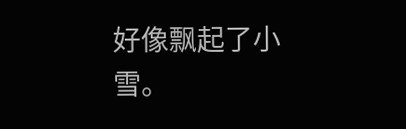好像飘起了小雪。